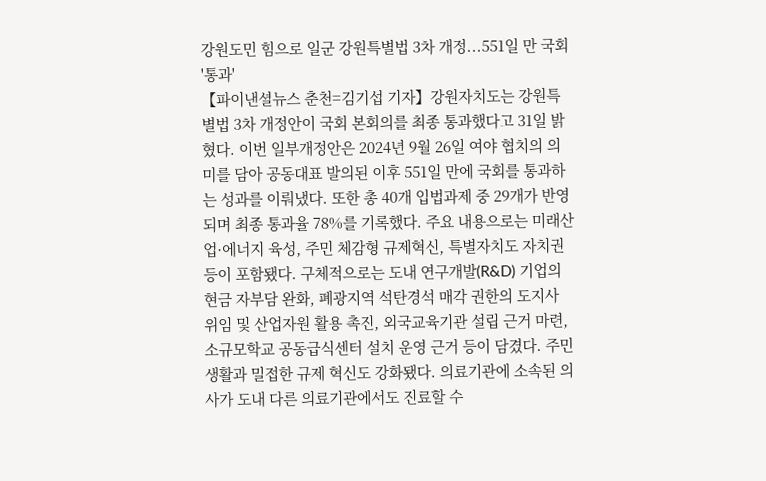강원도민 힘으로 일군 강원특별법 3차 개정...551일 만 국회 '통과'
【파이낸셜뉴스 춘천=김기섭 기자】강원자치도는 강원특별법 3차 개정안이 국회 본회의를 최종 통과했다고 31일 밝혔다. 이번 일부개정안은 2024년 9월 26일 여야 협치의 의미를 담아 공동대표 발의된 이후 551일 만에 국회를 통과하는 성과를 이뤄냈다. 또한 총 40개 입법과제 중 29개가 반영되며 최종 통과율 78%를 기록했다. 주요 내용으로는 미래산업·에너지 육성, 주민 체감형 규제혁신, 특별자치도 자치권 등이 포함됐다. 구체적으로는 도내 연구개발(R&D) 기업의 현금 자부담 완화, 폐광지역 석탄경석 매각 권한의 도지사 위임 및 산업자원 활용 촉진, 외국교육기관 설립 근거 마련, 소규모학교 공동급식센터 설치 운영 근거 등이 담겼다. 주민 생활과 밀접한 규제 혁신도 강화됐다. 의료기관에 소속된 의사가 도내 다른 의료기관에서도 진료할 수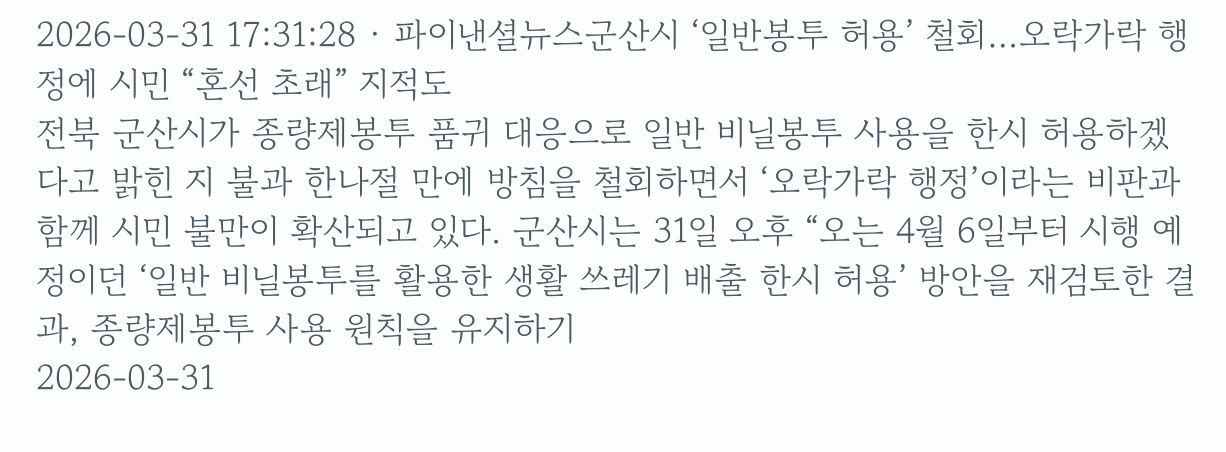2026-03-31 17:31:28 · 파이낸셜뉴스군산시 ‘일반봉투 허용’ 철회…오락가락 행정에 시민 “혼선 초래” 지적도
전북 군산시가 종량제봉투 품귀 대응으로 일반 비닐봉투 사용을 한시 허용하겠다고 밝힌 지 불과 한나절 만에 방침을 철회하면서 ‘오락가락 행정’이라는 비판과 함께 시민 불만이 확산되고 있다. 군산시는 31일 오후 “오는 4월 6일부터 시행 예정이던 ‘일반 비닐봉투를 활용한 생활 쓰레기 배출 한시 허용’ 방안을 재검토한 결과, 종량제봉투 사용 원칙을 유지하기
2026-03-31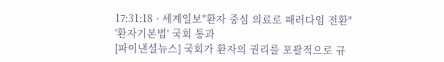17:31:18 · 세계일보"환자 중심 의료로 패러다임 전환" '환자기본법' 국회 통과
[파이낸셜뉴스] 국회가 환자의 권리를 포괄적으로 규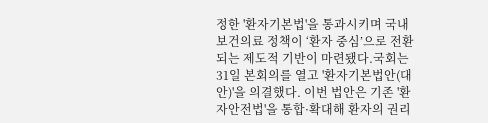정한 '환자기본법'을 통과시키며 국내 보건의료 정책이 ‘환자 중심’으로 전환되는 제도적 기반이 마련됐다.국회는 31일 본회의를 열고 '환자기본법안(대안)'을 의결했다. 이번 법안은 기존 '환자안전법'을 통합·확대해 환자의 권리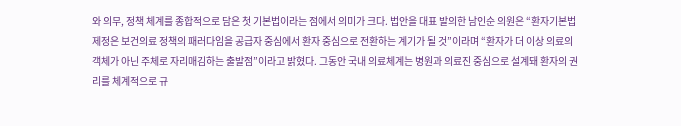와 의무, 정책 체계를 종합적으로 담은 첫 기본법이라는 점에서 의미가 크다. 법안을 대표 발의한 남인순 의원은 “환자기본법 제정은 보건의료 정책의 패러다임을 공급자 중심에서 환자 중심으로 전환하는 계기가 될 것”이라며 “환자가 더 이상 의료의 객체가 아닌 주체로 자리매김하는 출발점”이라고 밝혔다. 그동안 국내 의료체계는 병원과 의료진 중심으로 설계돼 환자의 권리를 체계적으로 규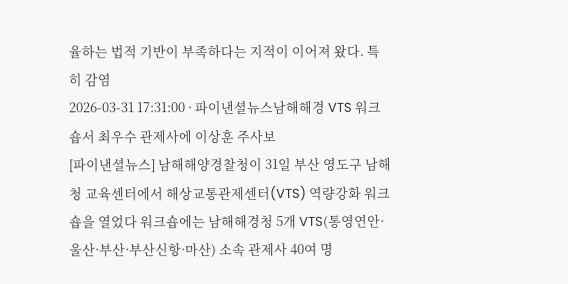율하는 법적 기반이 부족하다는 지적이 이어져 왔다. 특히 감염
2026-03-31 17:31:00 · 파이낸셜뉴스남해해경 VTS 워크숍서 최우수 관제사에 이상훈 주사보
[파이낸셜뉴스] 남해해양경찰청이 31일 부산 영도구 남해청 교육센터에서 해상교통관제센터(VTS) 역량강화 워크숍을 열었다 워크숍에는 남해해경청 5개 VTS(통영연안·울산·부산·부산신항·마산) 소속 관제사 40여 명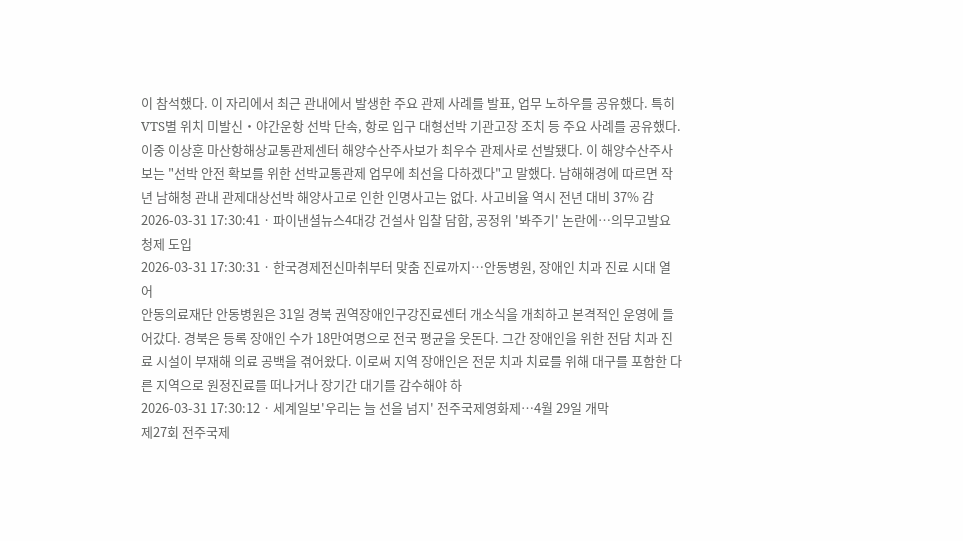이 참석했다. 이 자리에서 최근 관내에서 발생한 주요 관제 사례를 발표, 업무 노하우를 공유했다. 특히 VTS별 위치 미발신・야간운항 선박 단속, 항로 입구 대형선박 기관고장 조치 등 주요 사례를 공유했다. 이중 이상훈 마산항해상교통관제센터 해양수산주사보가 최우수 관제사로 선발됐다. 이 해양수산주사보는 "선박 안전 확보를 위한 선박교통관제 업무에 최선을 다하겠다"고 말했다. 남해해경에 따르면 작년 남해청 관내 관제대상선박 해양사고로 인한 인명사고는 없다. 사고비율 역시 전년 대비 37% 감
2026-03-31 17:30:41 · 파이낸셜뉴스4대강 건설사 입찰 담합, 공정위 '봐주기' 논란에…의무고발요청제 도입
2026-03-31 17:30:31 · 한국경제전신마취부터 맞춤 진료까지…안동병원, 장애인 치과 진료 시대 열어
안동의료재단 안동병원은 31일 경북 권역장애인구강진료센터 개소식을 개최하고 본격적인 운영에 들어갔다. 경북은 등록 장애인 수가 18만여명으로 전국 평균을 웃돈다. 그간 장애인을 위한 전담 치과 진료 시설이 부재해 의료 공백을 겪어왔다. 이로써 지역 장애인은 전문 치과 치료를 위해 대구를 포함한 다른 지역으로 원정진료를 떠나거나 장기간 대기를 감수해야 하
2026-03-31 17:30:12 · 세계일보'우리는 늘 선을 넘지' 전주국제영화제…4월 29일 개막
제27회 전주국제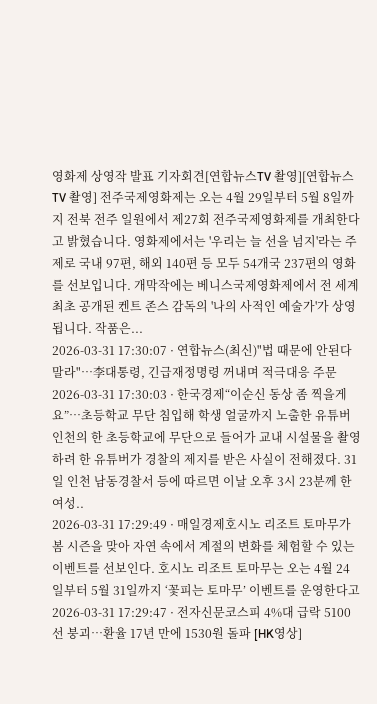영화제 상영작 발표 기자회견[연합뉴스TV 촬영][연합뉴스TV 촬영] 전주국제영화제는 오는 4월 29일부터 5월 8일까지 전북 전주 일원에서 제27회 전주국제영화제를 개최한다고 밝혔습니다. 영화제에서는 '우리는 늘 선을 넘지'라는 주제로 국내 97편, 해외 140편 등 모두 54개국 237편의 영화를 선보입니다. 개막작에는 베니스국제영화제에서 전 세계 최초 공개된 켄트 존스 감독의 '나의 사적인 예술가'가 상영됩니다. 작품은...
2026-03-31 17:30:07 · 연합뉴스(최신)"법 때문에 안된다 말라"…李대통령, 긴급재정명령 꺼내며 적극대응 주문
2026-03-31 17:30:03 · 한국경제“이순신 동상 좀 찍을게요”…초등학교 무단 침입해 학생 얼굴까지 노출한 유튜버
인천의 한 초등학교에 무단으로 들어가 교내 시설물을 촬영하려 한 유튜버가 경찰의 제지를 받은 사실이 전해졌다. 31일 인천 남동경찰서 등에 따르면 이날 오후 3시 23분께 한 여성..
2026-03-31 17:29:49 · 매일경제호시노 리조트 토마무가 봄 시즌을 맞아 자연 속에서 계절의 변화를 체험할 수 있는 이벤트를 선보인다. 호시노 리조트 토마무는 오는 4월 24일부터 5월 31일까지 ‘꽃피는 토마무’ 이벤트를 운영한다고
2026-03-31 17:29:47 · 전자신문코스피 4%대 급락 5100선 붕괴…환율 17년 만에 1530원 돌파 [HK영상]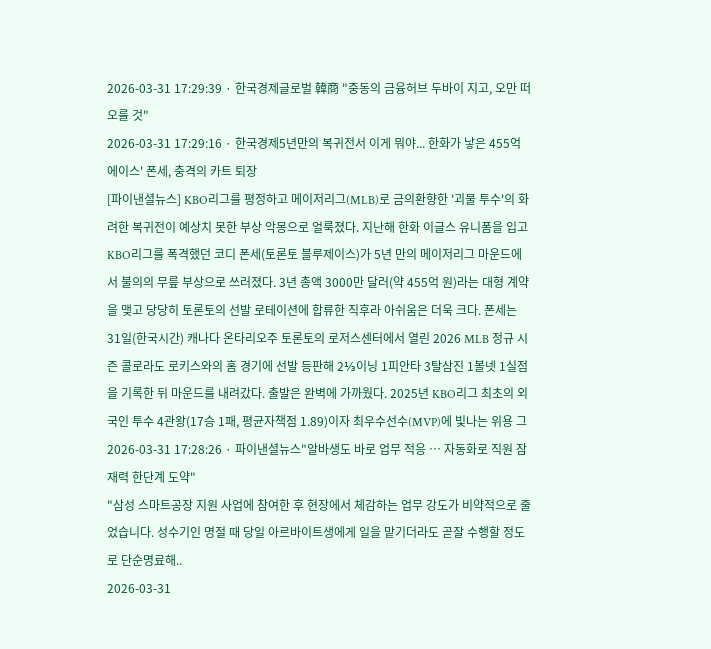2026-03-31 17:29:39 · 한국경제글로벌 韓商 "중동의 금융허브 두바이 지고, 오만 떠오를 것"
2026-03-31 17:29:16 · 한국경제5년만의 복귀전서 이게 뭐야... 한화가 낳은 455억 에이스' 폰세, 충격의 카트 퇴장
[파이낸셜뉴스] KBO리그를 평정하고 메이저리그(MLB)로 금의환향한 '괴물 투수'의 화려한 복귀전이 예상치 못한 부상 악몽으로 얼룩졌다. 지난해 한화 이글스 유니폼을 입고 KBO리그를 폭격했던 코디 폰세(토론토 블루제이스)가 5년 만의 메이저리그 마운드에서 불의의 무릎 부상으로 쓰러졌다. 3년 총액 3000만 달러(약 455억 원)라는 대형 계약을 맺고 당당히 토론토의 선발 로테이션에 합류한 직후라 아쉬움은 더욱 크다. 폰세는 31일(한국시간) 캐나다 온타리오주 토론토의 로저스센터에서 열린 2026 MLB 정규 시즌 콜로라도 로키스와의 홈 경기에 선발 등판해 2⅓이닝 1피안타 3탈삼진 1볼넷 1실점을 기록한 뒤 마운드를 내려갔다. 출발은 완벽에 가까웠다. 2025년 KBO리그 최초의 외국인 투수 4관왕(17승 1패, 평균자책점 1.89)이자 최우수선수(MVP)에 빛나는 위용 그
2026-03-31 17:28:26 · 파이낸셜뉴스"알바생도 바로 업무 적응 … 자동화로 직원 잠재력 한단계 도약"
"삼성 스마트공장 지원 사업에 참여한 후 현장에서 체감하는 업무 강도가 비약적으로 줄었습니다. 성수기인 명절 때 당일 아르바이트생에게 일을 맡기더라도 곧잘 수행할 정도로 단순명료해..
2026-03-31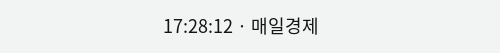17:28:12 · 매일경제